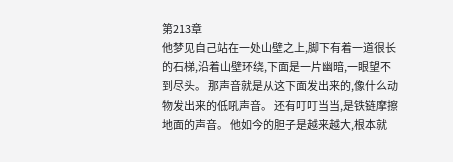第213章
他梦见自己站在一处山壁之上,脚下有着一道很长的石梯,沿着山壁环绕,下面是一片幽暗,一眼望不到尽头。 那声音就是从这下面发出来的,像什么动物发出来的低吼声音。 还有叮叮当当,是铁链摩擦地面的声音。 他如今的胆子是越来越大,根本就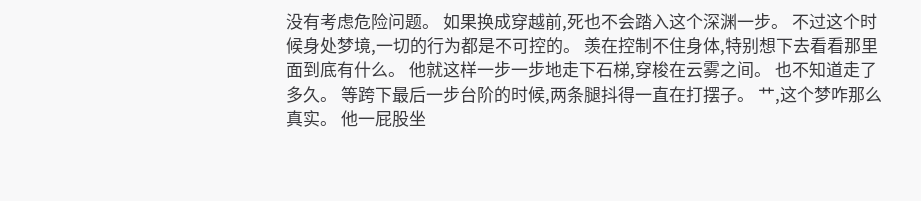没有考虑危险问题。 如果换成穿越前,死也不会踏入这个深渊一步。 不过这个时候身处梦境,一切的行为都是不可控的。 羡在控制不住身体,特别想下去看看那里面到底有什么。 他就这样一步一步地走下石梯,穿梭在云雾之间。 也不知道走了多久。 等跨下最后一步台阶的时候,两条腿抖得一直在打摆子。 艹,这个梦咋那么真实。 他一屁股坐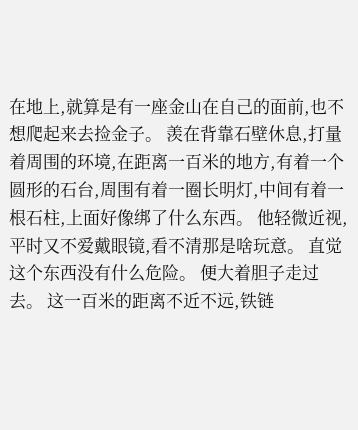在地上,就算是有一座金山在自己的面前,也不想爬起来去捡金子。 羡在背靠石壁休息,打量着周围的环境,在距离一百米的地方,有着一个圆形的石台,周围有着一圈长明灯,中间有着一根石柱,上面好像绑了什么东西。 他轻微近视,平时又不爱戴眼镜,看不清那是啥玩意。 直觉这个东西没有什么危险。 便大着胆子走过去。 这一百米的距离不近不远,铁链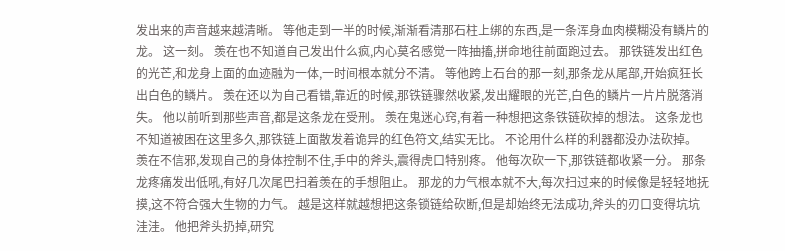发出来的声音越来越清晰。 等他走到一半的时候,渐渐看清那石柱上绑的东西,是一条浑身血肉模糊没有鳞片的龙。 这一刻。 羡在也不知道自己发出什么疯,内心莫名感觉一阵抽搐,拼命地往前面跑过去。 那铁链发出红色的光芒,和龙身上面的血迹融为一体,一时间根本就分不清。 等他跨上石台的那一刻,那条龙从尾部,开始疯狂长出白色的鳞片。 羡在还以为自己看错,靠近的时候,那铁链骤然收紧,发出耀眼的光芒,白色的鳞片一片片脱落消失。 他以前听到那些声音,都是这条龙在受刑。 羡在鬼迷心窍,有着一种想把这条铁链砍掉的想法。 这条龙也不知道被困在这里多久,那铁链上面散发着诡异的红色符文,结实无比。 不论用什么样的利器都没办法砍掉。 羡在不信邪,发现自己的身体控制不住,手中的斧头,震得虎口特别疼。 他每次砍一下,那铁链都收紧一分。 那条龙疼痛发出低吼,有好几次尾巴扫着羡在的手想阻止。 那龙的力气根本就不大,每次扫过来的时候像是轻轻地抚摸,这不符合强大生物的力气。 越是这样就越想把这条锁链给砍断,但是却始终无法成功,斧头的刃口变得坑坑洼洼。 他把斧头扔掉,研究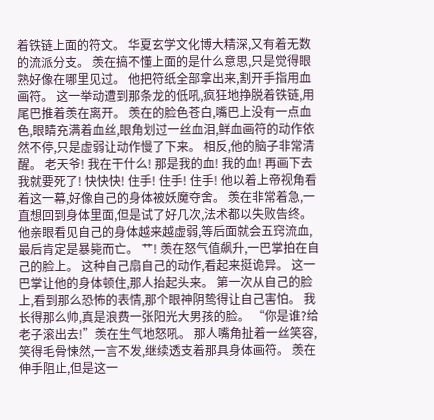着铁链上面的符文。 华夏玄学文化博大精深,又有着无数的流派分支。 羡在搞不懂上面的是什么意思,只是觉得眼熟好像在哪里见过。 他把符纸全部拿出来,割开手指用血画符。 这一举动遭到那条龙的低吼,疯狂地挣脱着铁链,用尾巴推着羡在离开。 羡在的脸色苍白,嘴巴上没有一点血色,眼睛充满着血丝,眼角划过一丝血泪,鲜血画符的动作依然不停,只是虚弱让动作慢了下来。 相反,他的脑子非常清醒。 老天爷! 我在干什么! 那是我的血! 我的血! 再画下去我就要死了! 快快快! 住手! 住手! 住手! 他以着上帝视角看着这一幕,好像自己的身体被妖魔夺舍。 羡在非常着急,一直想回到身体里面,但是试了好几次,法术都以失败告终。 他亲眼看见自己的身体越来越虚弱,等后面就会五窍流血,最后肯定是暴毙而亡。 艹! 羡在怒气值飙升,一巴掌拍在自己的脸上。 这种自己扇自己的动作,看起来挺诡异。 这一巴掌让他的身体顿住,那人抬起头来。 第一次从自己的脸上,看到那么恐怖的表情,那个眼神阴鸷得让自己害怕。 我长得那么帅,真是浪费一张阳光大男孩的脸。 “你是谁?给老子滚出去!”羡在生气地怒吼。 那人嘴角扯着一丝笑容,笑得毛骨悚然,一言不发,继续透支着那具身体画符。 羡在伸手阻止,但是这一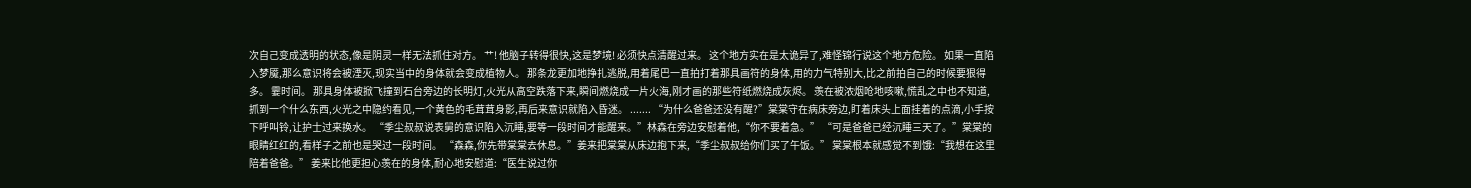次自己变成透明的状态,像是阴灵一样无法抓住对方。 艹! 他脑子转得很快,这是梦境! 必须快点清醒过来。 这个地方实在是太诡异了,难怪锦行说这个地方危险。 如果一直陷入梦魇,那么意识将会被湮灭,现实当中的身体就会变成植物人。 那条龙更加地挣扎逃脱,用着尾巴一直拍打着那具画符的身体,用的力气特别大,比之前拍自己的时候要狠得多。 霎时间。 那具身体被掀飞撞到石台旁边的长明灯,火光从高空跌落下来,瞬间燃烧成一片火海,刚才画的那些符纸燃烧成灰烬。 羡在被浓烟呛地咳嗽,慌乱之中也不知道,抓到一个什么东西,火光之中隐约看见,一个黄色的毛茸茸身影,再后来意识就陷入昏迷。 ....... “为什么爸爸还没有醒?”棠棠守在病床旁边,盯着床头上面挂着的点滴,小手按下呼叫铃,让护士过来换水。 “季尘叔叔说表舅的意识陷入沉睡,要等一段时间才能醒来。”林森在旁边安慰着他,“你不要着急。” “可是爸爸已经沉睡三天了。”棠棠的眼睛红红的,看样子之前也是哭过一段时间。 “森森,你先带棠棠去休息。”姜来把棠棠从床边抱下来,“季尘叔叔给你们买了午饭。” 棠棠根本就感觉不到饿:“我想在这里陪着爸爸。” 姜来比他更担心羡在的身体,耐心地安慰道:“医生说过你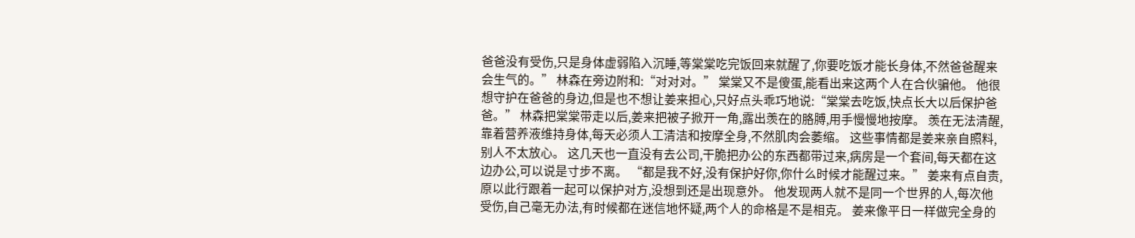爸爸没有受伤,只是身体虚弱陷入沉睡,等棠棠吃完饭回来就醒了,你要吃饭才能长身体,不然爸爸醒来会生气的。” 林森在旁边附和:“对对对。” 棠棠又不是傻蛋,能看出来这两个人在合伙骗他。 他很想守护在爸爸的身边,但是也不想让姜来担心,只好点头乖巧地说:“棠棠去吃饭,快点长大以后保护爸爸。” 林森把棠棠带走以后,姜来把被子掀开一角,露出羡在的胳膊,用手慢慢地按摩。 羡在无法清醒,靠着营养液维持身体,每天必须人工清洁和按摩全身,不然肌肉会萎缩。 这些事情都是姜来亲自照料,别人不太放心。 这几天也一直没有去公司,干脆把办公的东西都带过来,病房是一个套间,每天都在这边办公,可以说是寸步不离。 “都是我不好,没有保护好你,你什么时候才能醒过来。” 姜来有点自责,原以此行跟着一起可以保护对方,没想到还是出现意外。 他发现两人就不是同一个世界的人,每次他受伤,自己毫无办法,有时候都在迷信地怀疑,两个人的命格是不是相克。 姜来像平日一样做完全身的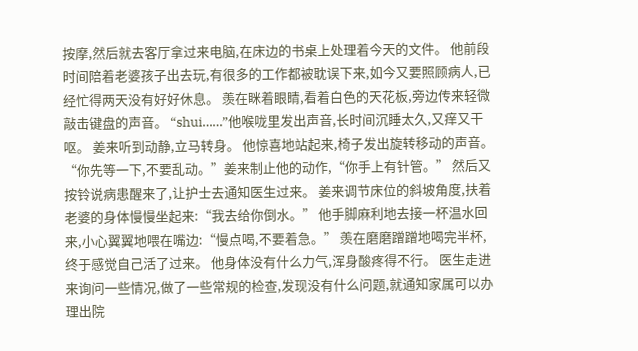按摩,然后就去客厅拿过来电脑,在床边的书桌上处理着今天的文件。 他前段时间陪着老婆孩子出去玩,有很多的工作都被耽误下来,如今又要照顾病人,已经忙得两天没有好好休息。 羡在眯着眼睛,看着白色的天花板,旁边传来轻微敲击键盘的声音。 “shui……”他喉咙里发出声音,长时间沉睡太久,又痒又干呕。 姜来听到动静,立马转身。 他惊喜地站起来,椅子发出旋转移动的声音。 “你先等一下,不要乱动。”姜来制止他的动作,“你手上有针管。” 然后又按铃说病患醒来了,让护士去通知医生过来。 姜来调节床位的斜坡角度,扶着老婆的身体慢慢坐起来:“我去给你倒水。” 他手脚麻利地去接一杯温水回来,小心翼翼地喂在嘴边:“慢点喝,不要着急。” 羡在磨磨蹭蹭地喝完半杯,终于感觉自己活了过来。 他身体没有什么力气,浑身酸疼得不行。 医生走进来询问一些情况,做了一些常规的检查,发现没有什么问题,就通知家属可以办理出院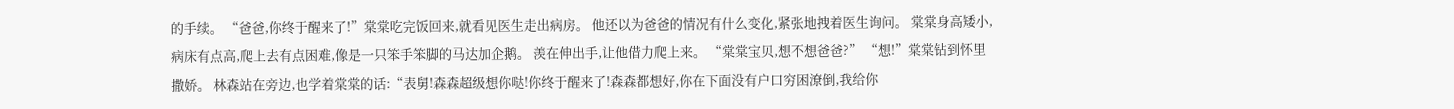的手续。 “爸爸,你终于醒来了!”棠棠吃完饭回来,就看见医生走出病房。 他还以为爸爸的情况有什么变化,紧张地拽着医生询问。 棠棠身高矮小,病床有点高,爬上去有点困难,像是一只笨手笨脚的马达加企鹅。 羡在伸出手,让他借力爬上来。 “棠棠宝贝,想不想爸爸?” “想!”棠棠钻到怀里撒娇。 林森站在旁边,也学着棠棠的话:“表舅!森森超级想你哒!你终于醒来了!森森都想好,你在下面没有户口穷困潦倒,我给你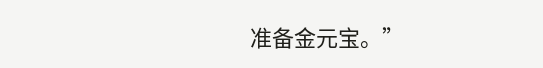准备金元宝。”